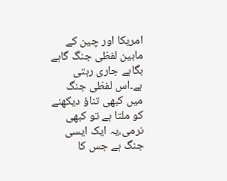امریکا اور چین کے مابین لفظی جنگ گاہے بگاہے جاری رہتی ہے۔اس لفظی جنگ میں کبھی تناؤ دیکھنے کو ملتا ہے تو کبھی نرمی،یہ ایک ایسی جنگ ہے جس کا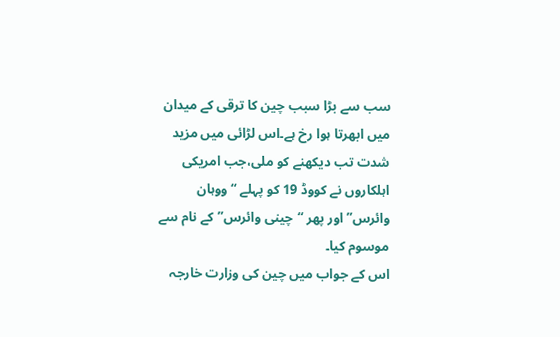سب سے بڑا سبب چین کا ترقی کے میدان میں ابھرتا ہوا رخ ہے۔اس لڑائی میں مزید شدت تب دیکھنے کو ملی،جب امریکی اہلکاروں نے کووڈ 19 کو پہلے “ووہان وائرس” اور پھر “چینی وائرس”کے نام سے موسوم کیا۔
اس کے جواب میں چین کی وزارت خارجہ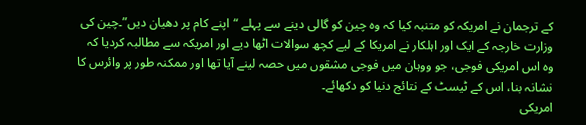کے ترجمان نے امریکہ کو متنبہ کیا کہ وہ چین کو گالی دینے سے پہلے “اپنے کام پر دھیان دیں”۔چین کی وزارت خارجہ کے ایک اور اہلکار نے امریکا کے لیے کچھ سوالات اٹھا دیے اور امریکہ سے مطالبہ کردیا کہ وہ اس امریکی فوجی، جو ووہان میں فوجی مشقوں میں حصہ لینے آیا تھا اور ممکنہ طور پر وائرس کا نشانہ بنا، اس کے ٹیسٹ کے نتائج دنیا کو دکھائے۔
امریکی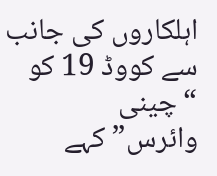اہلکاروں کی جانب سے کووڈ 19 کو “چینی وائرس”کہے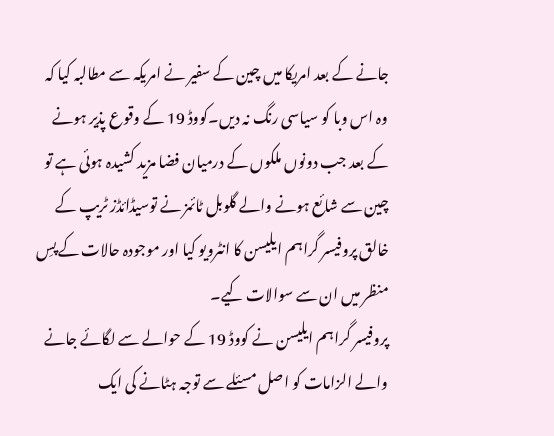جانے کے بعد امریکا میں چین کے سفیر نے امریکہ سے مطالبہ کیا کہ وہ اس وبا کو سیاسی رنگ نہ دیں۔کووڈ 19 کے وقوع پذیر ہونے کے بعد جب دونوں ملکوں کے درمیان فضا مزید کشیدہ ہوئی ہے تو چین سے شائع ہونے والے گلوبل ٹائمز نے توسیڈائڈز ٹریپ کے خالق پروفیسر گراہم ایلیسن کا انٹرویو کیا اور موجودہ حالات کے پسِ منظر میں ان سے سوالات کیے۔
پروفیسر گراہم ایلیسن نے کووڈ 19 کے حوالے سے لگائے جانے والے الزامات کو اصل مسئلے سے توجہ ہٹانے کی ایک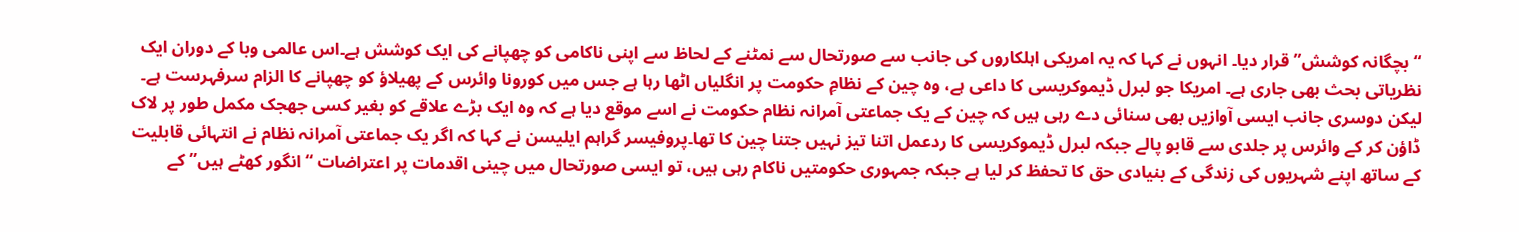“بچگانہ کوشش” قرار دیا۔ انہوں نے کہا کہ یہ امریکی اہلکاروں کی جانب سے صورتحال سے نمٹنے کے لحاظ سے اپنی ناکامی کو چھپانے کی ایک کوشش ہے۔اس عالمی وبا کے دوران ایک نظریاتی بحث بھی جاری ہے۔ امریکا جو لبرل ڈیموکریسی کا داعی ہے، وہ چین کے نظامِ حکومت پر انگلیاں اٹھا رہا ہے جس میں کورونا وائرس کے پھیلاؤ کو چھپانے کا الزام سرفہرست ہے۔
لیکن دوسری جانب ایسی آوازیں بھی سنائی دے رہی ہیں کہ چین کے یک جماعتی آمرانہ نظام حکومت نے اسے موقع دیا ہے کہ وہ ایک بڑے علاقے کو بغیر کسی جھجک مکمل طور پر لاک ڈاؤن کر کے وائرس پر جلدی سے قابو پالے جبکہ لبرل ڈیموکریسی کا ردعمل اتنا تیز نہیں جتنا چین کا تھا۔پروفیسر گراہم ایلیسن نے کہا کہ اگر یک جماعتی آمرانہ نظام نے انتہائی قابلیت کے ساتھ اپنے شہریوں کی زندگی کے بنیادی حق کا تحفظ کر لیا ہے جبکہ جمہوری حکومتیں ناکام رہی ہیں، تو ایسی صورتحال میں چینی اقدمات پر اعتراضات “انگور کھٹے ہیں”کے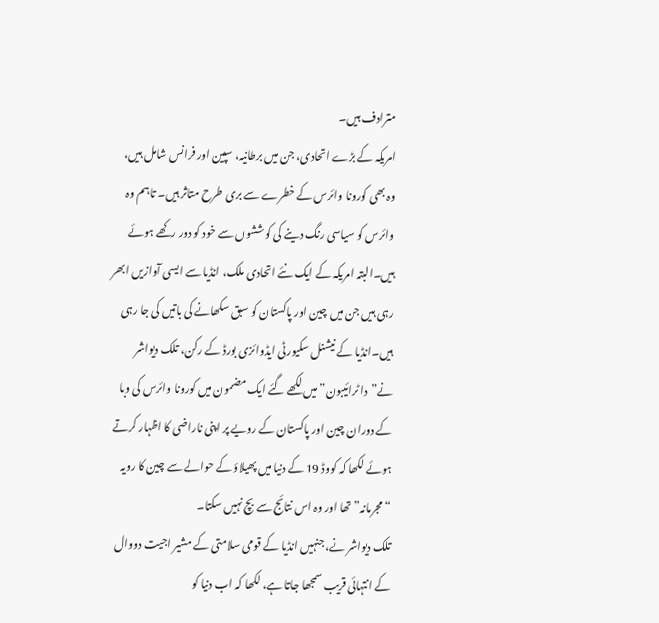مترادف ہیں۔
امریکہ کے بڑے اتحادی، جن میں برطانیہ، سپین اور فرانس شامل ہیں، وہ بھی کورونا وائرس کے خطرے سے بری طرح متاثر ہیں۔ تاہم وہ وائرس کو سیاسی رنگ دینے کی کوششوں سے خود کو دور رکھے ہوئے ہیں۔البتہ امریکہ کے ایک نئے اتحادی ملک، انڈیا سے ایسی آوازیں ابھر رہی ہیں جن میں چین اور پاکستان کو سبق سکھانے کی باتیں کی جا رہی ہیں۔انڈیا کے نیشنل سکیورٹی ایڈوائزی بورڈ کے رکن، تلک دیواشر نے”دا ٹرائیبون”میں لکھے گئے ایک مضمون میں کورونا وائرس کی وبا کے دوران چین اور پاکستان کے رویے پر اپنی ناراضی کا اظہار کرتے ہوئے لکھا کہ کووڈ 19 کے دنیا میں پھیلاؤ کے حوالے سے چین کا رویہ “مجرمانہ” تھا اور وہ اس نتائج سے بچ نہیں سکتا۔
تلک دیواشر نے، جنہیں انڈیا کے قومی سلامتی کے مشیر اجیت دووال کے انتہائی قریب سمجھا جاتا ہے، لکھا کہ اب دنیا کو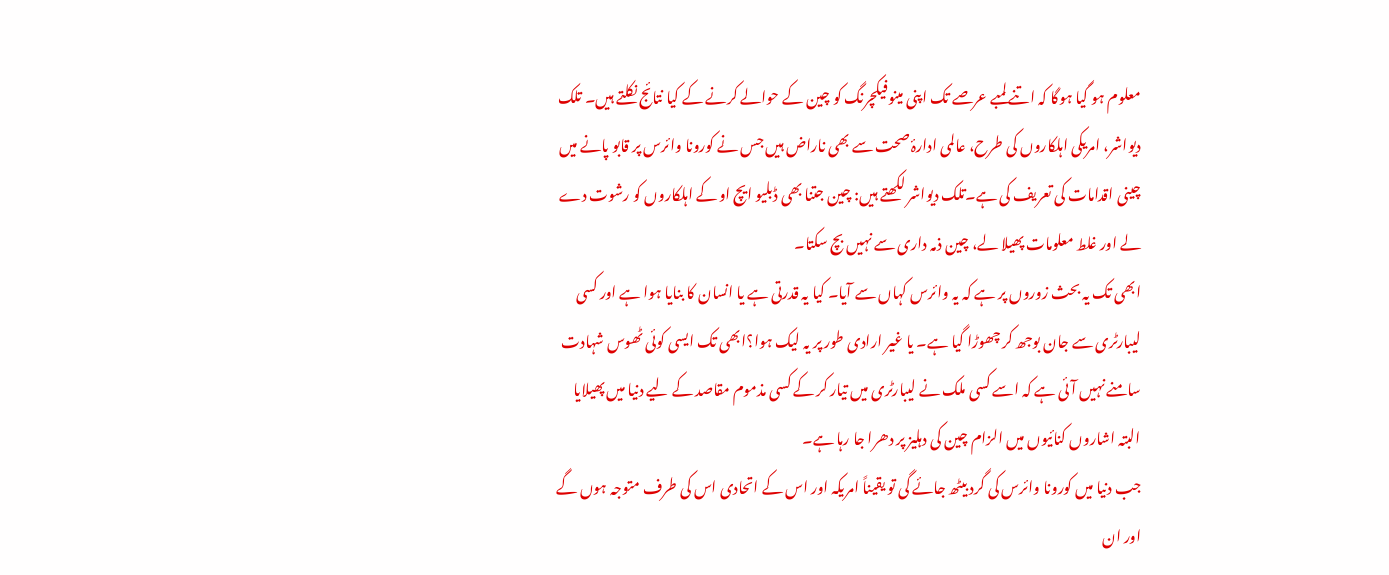معلوم ہو گیا ہوگا کہ اتنے لمبے عرصے تک اپنی مینوفیکچرنگ کو چین کے حوالے کرنے کے کیا نتائج نکلتے ہیں۔ تلک دیواشر، امریکی اہلکاروں کی طرح، عالمی ادارۂ صحت سے بھی ناراض ہیں جس نے کورونا وائرس پر قابو پانے میں چینی اقدامات کی تعریف کی ہے۔تلک دیواشر لکھتے ہیں: چین جتنا بھی ڈبلیو ایچ او کے اہلکاروں کو رشوت دے لے اور غلط معلومات پھیلا لے، چین ذمہ داری سے نہیں بچ سکتا۔
ابھی تک یہ بحث زوروں پر ہے کہ یہ وائرس کہاں سے آیا۔ کیا یہ قدرتی ہے یا انسان کا بنایا ہوا ہے اور کسی لیبارٹری سے جان بوجھ کر چھوڑا گیا ہے۔ یا غیر ارادی طور پر یہ لیک ہوا؟ابھی تک ایسی کوئی ٹھوس شہادت سامنے نہیں آئی ہے کہ اسے کسی ملک نے لیبارٹری میں تیار کر کے کسی مذموم مقاصد کے لیے دنیا میں پھیلایا البتہ اشاروں کنائیوں میں الزام چین کی دہلیز پر دھرا جا رہا ہے۔
جب دنیا میں کورونا وائرس کی گرد بیٹھ جائے گی تو یقیناً امریکہ اور اس کے اتحادی اس کی طرف متوجہ ہوں گے اور ان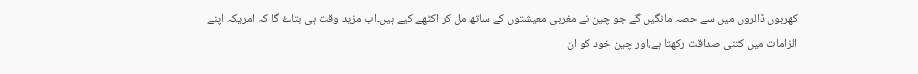کھربوں ڈالروں میں سے حصہ مانگیں گے جو چین نے مغربی معیشتوں کے ساتھ مل کر اکٹھے کیے ہیں۔اب مزید وقت ہی بتاۓ گا کہ امریکہ اپنے الزامات میں کتنی صداقت رکھتا ہے،اور چین خود کو ان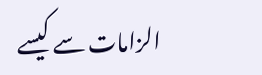الزامات سے کیسے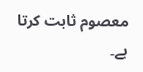معصوم ثابت کرتا ہے۔